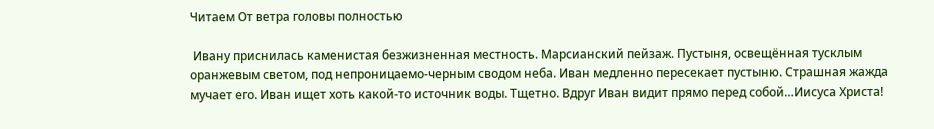Читаем От ветра головы полностью

 Ивану приснилась каменистая безжизненная местность. Марсианский пейзаж. Пустыня, освещённая тусклым оранжевым светом, под непроницаемо-черным сводом неба. Иван медленно пересекает пустыню. Страшная жажда мучает его. Иван ищет хоть какой-то источник воды. Тщетно. Вдруг Иван видит прямо перед собой…Иисуса Христа!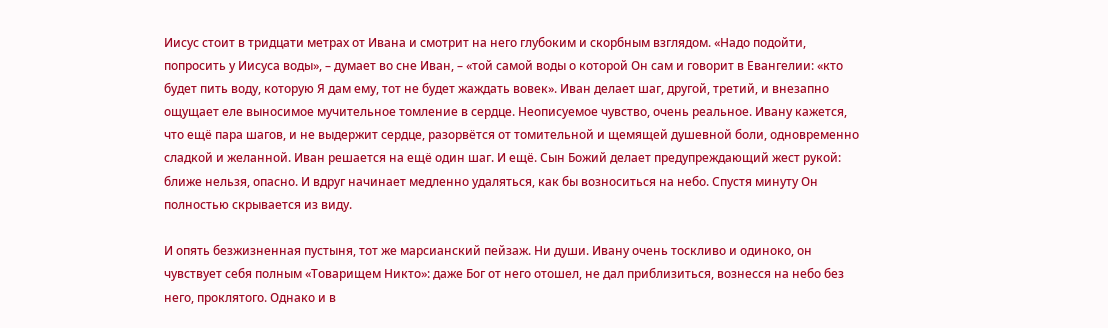Иисус стоит в тридцати метрах от Ивана и смотрит на него глубоким и скорбным взглядом. «Надо подойти, попросить у Иисуса воды», – думает во сне Иван, – «той самой воды о которой Он сам и говорит в Евангелии: «кто будет пить воду, которую Я дам ему, тот не будет жаждать вовек». Иван делает шаг, другой, третий, и внезапно ощущает еле выносимое мучительное томление в сердце. Неописуемое чувство, очень реальное. Ивану кажется, что ещё пара шагов, и не выдержит сердце, разорвётся от томительной и щемящей душевной боли, одновременно сладкой и желанной. Иван решается на ещё один шаг. И ещё. Сын Божий делает предупреждающий жест рукой: ближе нельзя, опасно. И вдруг начинает медленно удаляться, как бы возноситься на небо. Спустя минуту Он полностью скрывается из виду.

И опять безжизненная пустыня, тот же марсианский пейзаж. Ни души. Ивану очень тоскливо и одиноко, он чувствует себя полным «Товарищем Никто»: даже Бог от него отошел, не дал приблизиться, вознесся на небо без него, проклятого. Однако и в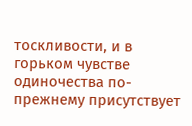тоскливости, и в горьком чувстве одиночества по-прежнему присутствует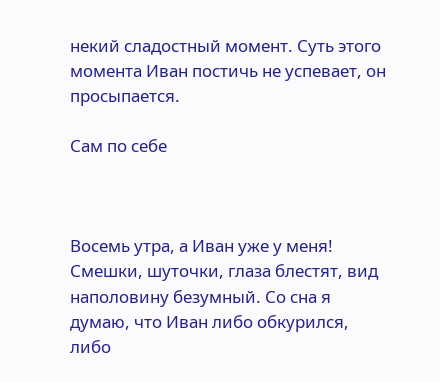некий сладостный момент. Суть этого момента Иван постичь не успевает, он просыпается.

Сам по себе



Восемь утра, а Иван уже у меня! Смешки, шуточки, глаза блестят, вид наполовину безумный. Со сна я думаю, что Иван либо обкурился, либо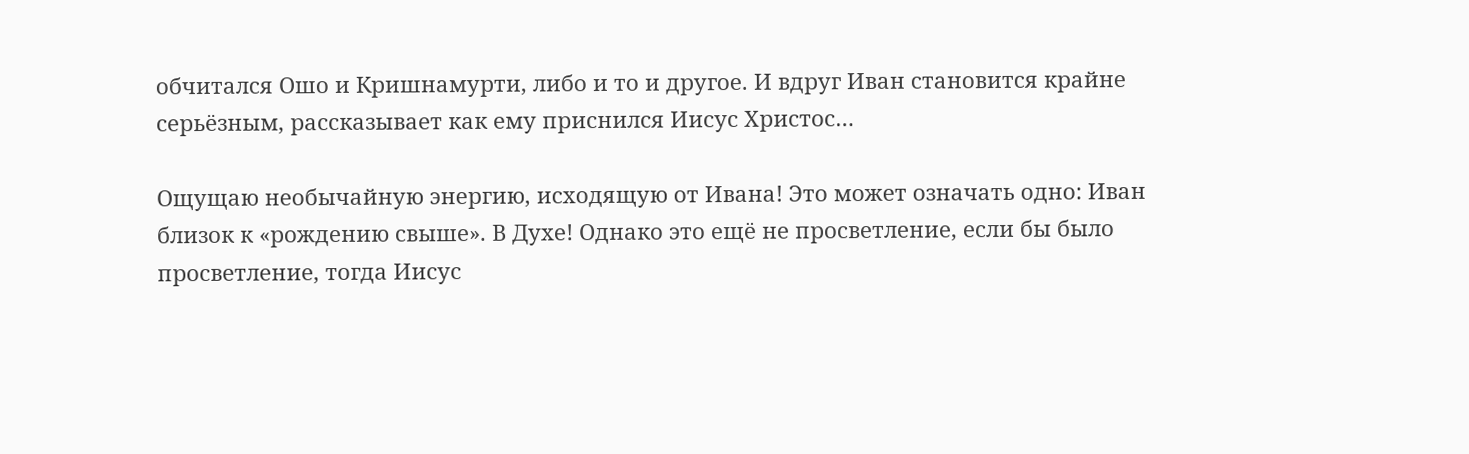обчитался Ошо и Кришнамурти, либо и то и другое. И вдруг Иван становится крайне серьёзным, рассказывает как ему приснился Иисус Христос…

Ощущаю необычайную энергию, исходящую от Ивана! Это может означать одно: Иван близок к «рождению свыше». В Духе! Однако это ещё не просветление, если бы было просветление, тогда Иисус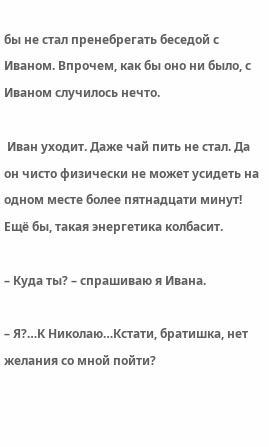бы не стал пренебрегать беседой с Иваном. Впрочем, как бы оно ни было, с Иваном случилось нечто.

 Иван уходит. Даже чай пить не стал. Да он чисто физически не может усидеть на одном месте более пятнадцати минут! Ещё бы, такая энергетика колбасит.

– Куда ты? – спрашиваю я Ивана.

– Я?…К Николаю…Кстати, братишка, нет желания со мной пойти?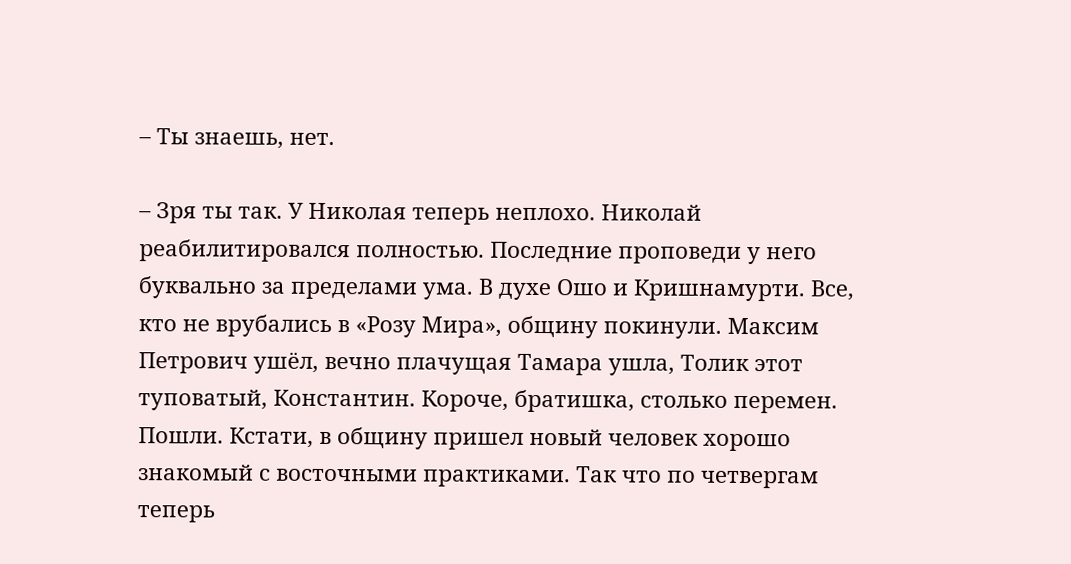– Ты знаешь, нет.

– Зря ты так. У Николая теперь неплохо. Николай реабилитировался полностью. Последние проповеди у него буквально за пределами ума. В духе Ошо и Кришнамурти. Все, кто не врубались в «Розу Мира», общину покинули. Максим Петрович ушёл, вечно плачущая Тамара ушла, Толик этот туповатый, Константин. Короче, братишка, столько перемен. Пошли. Кстати, в общину пришел новый человек хорошо знакомый с восточными практиками. Так что по четвергам теперь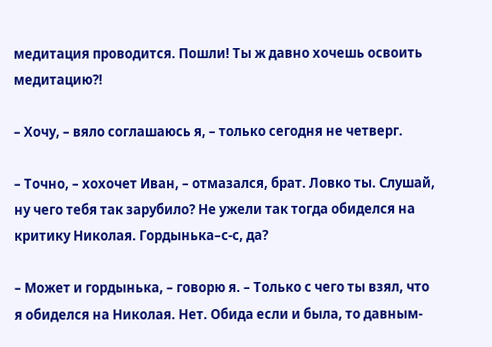медитация проводится. Пошли! Ты ж давно хочешь освоить медитацию?!

– Хочу, – вяло соглашаюсь я, – только сегодня не четверг.

– Точно, – хохочет Иван, – отмазался, брат. Ловко ты. Слушай, ну чего тебя так зарубило? Не ужели так тогда обиделся на критику Николая. Гордынька–с-с, да?

– Может и гордынька, – говорю я. – Только с чего ты взял, что я обиделся на Николая. Нет. Обида если и была, то давным-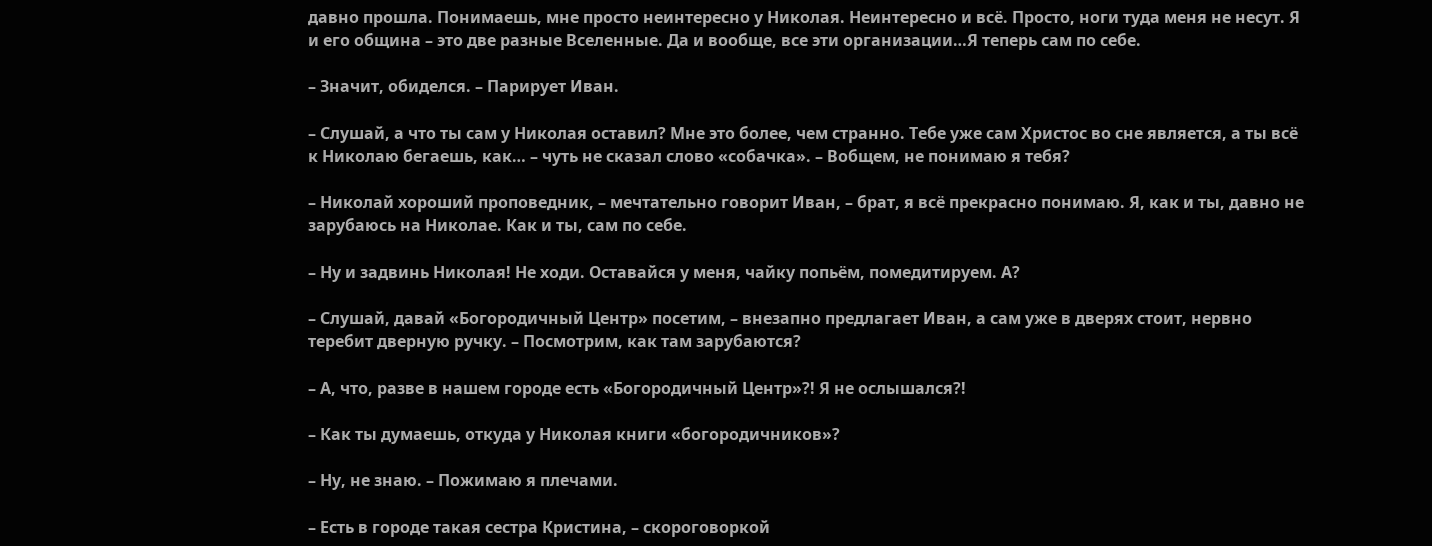давно прошла. Понимаешь, мне просто неинтересно у Николая. Неинтересно и всё. Просто, ноги туда меня не несут. Я и его община – это две разные Вселенные. Да и вообще, все эти организации…Я теперь сам по себе.

– Значит, обиделся. – Парирует Иван.

– Слушай, а что ты сам у Николая оставил? Мне это более, чем странно. Тебе уже сам Христос во сне является, а ты всё к Николаю бегаешь, как… – чуть не сказал слово «собачка». – Вобщем, не понимаю я тебя?

– Николай хороший проповедник, – мечтательно говорит Иван, – брат, я всё прекрасно понимаю. Я, как и ты, давно не зарубаюсь на Николае. Как и ты, сам по себе.

– Ну и задвинь Николая! Не ходи. Оставайся у меня, чайку попьём, помедитируем. А?

– Слушай, давай «Богородичный Центр» посетим, – внезапно предлагает Иван, а сам уже в дверях стоит, нервно теребит дверную ручку. – Посмотрим, как там зарубаются?

– А, что, разве в нашем городе есть «Богородичный Центр»?! Я не ослышался?!

– Как ты думаешь, откуда у Николая книги «богородичников»?

– Ну, не знаю. – Пожимаю я плечами.

– Есть в городе такая сестра Кристина, – скороговоркой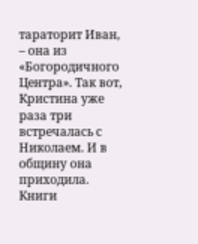тараторит Иван, – она из «Богородичного Центра». Так вот, Кристина уже раза три встречалась с Николаем. И в общину она приходила. Книги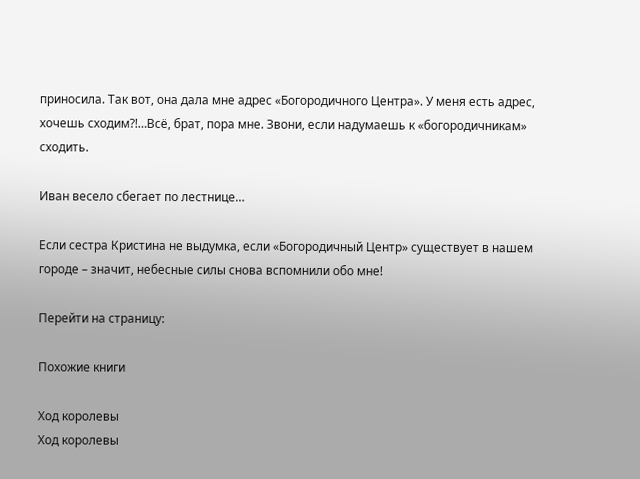приносила. Так вот, она дала мне адрес «Богородичного Центра». У меня есть адрес, хочешь сходим?!…Всё, брат, пора мне. Звони, если надумаешь к «богородичникам» сходить.

Иван весело сбегает по лестнице…

Если сестра Кристина не выдумка, если «Богородичный Центр» существует в нашем городе – значит, небесные силы снова вспомнили обо мне!

Перейти на страницу:

Похожие книги

Ход королевы
Ход королевы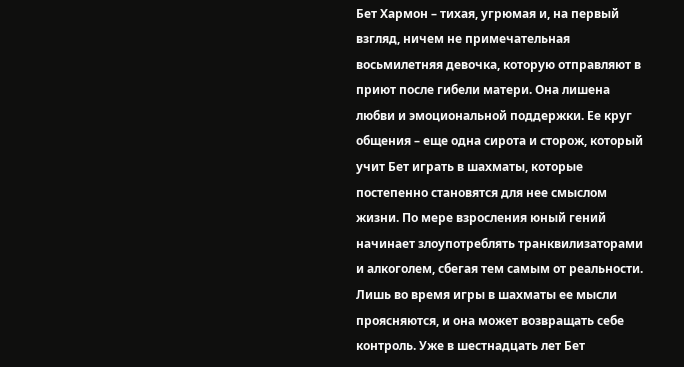Бет Хармон – тихая, угрюмая и, на первый взгляд, ничем не примечательная восьмилетняя девочка, которую отправляют в приют после гибели матери. Она лишена любви и эмоциональной поддержки. Ее круг общения – еще одна сирота и сторож, который учит Бет играть в шахматы, которые постепенно становятся для нее смыслом жизни. По мере взросления юный гений начинает злоупотреблять транквилизаторами и алкоголем, сбегая тем самым от реальности. Лишь во время игры в шахматы ее мысли проясняются, и она может возвращать себе контроль. Уже в шестнадцать лет Бет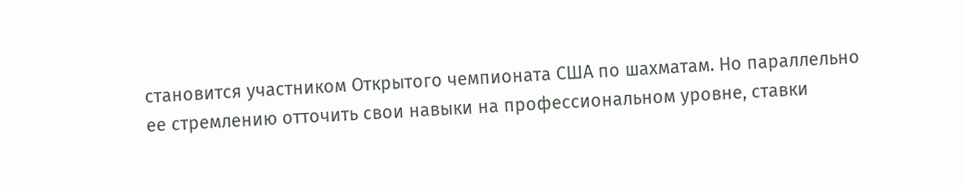становится участником Открытого чемпионата США по шахматам. Но параллельно ее стремлению отточить свои навыки на профессиональном уровне, ставки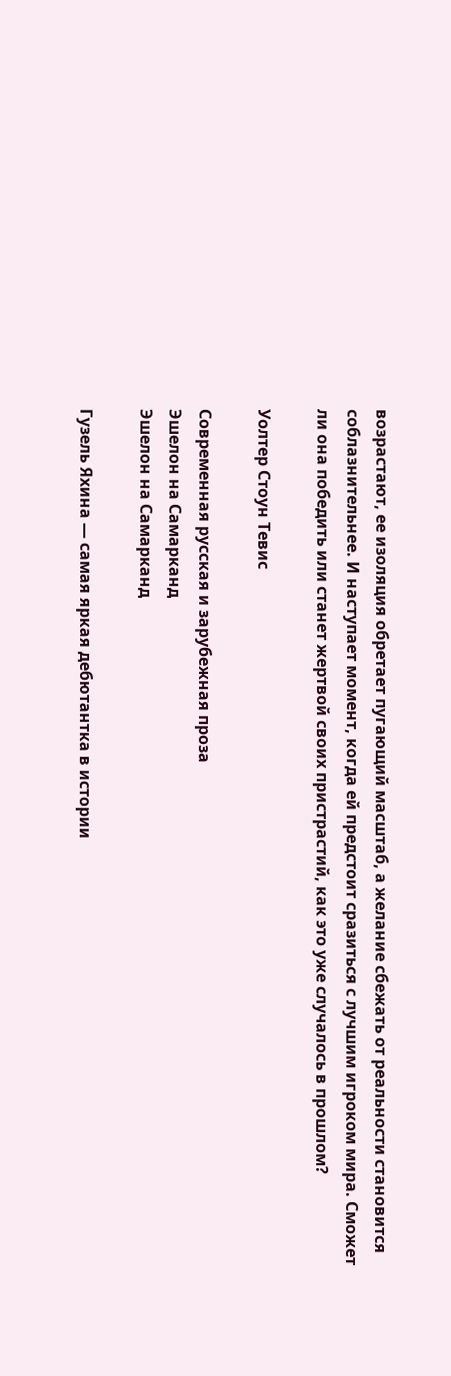возрастают, ее изоляция обретает пугающий масштаб, а желание сбежать от реальности становится соблазнительнее. И наступает момент, когда ей предстоит сразиться с лучшим игроком мира. Сможет ли она победить или станет жертвой своих пристрастий, как это уже случалось в прошлом?

Уолтер Стоун Тевис

Современная русская и зарубежная проза
Эшелон на Самарканд
Эшелон на Самарканд

Гузель Яхина — самая яркая дебютантка в истории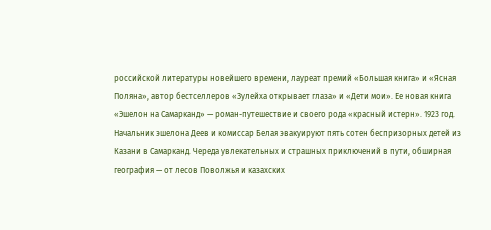российской литературы новейшего времени, лауреат премий «Большая книга» и «Ясная Поляна», автор бестселлеров «Зулейха открывает глаза» и «Дети мои». Ее новая книга «Эшелон на Самарканд» — роман-путешествие и своего рода «красный истерн». 1923 год. Начальник эшелона Деев и комиссар Белая эвакуируют пять сотен беспризорных детей из Казани в Самарканд. Череда увлекательных и страшных приключений в пути, обширная география — от лесов Поволжья и казахских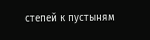степей к пустыням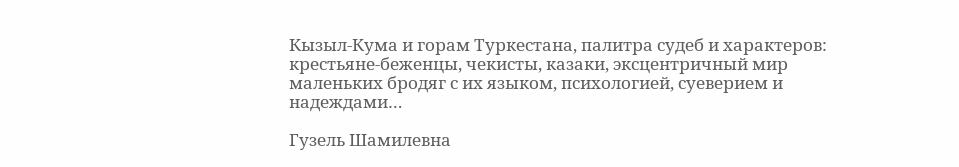Кызыл-Кума и горам Туркестана, палитра судеб и характеров: крестьяне-беженцы, чекисты, казаки, эксцентричный мир маленьких бродяг с их языком, психологией, суеверием и надеждами…

Гузель Шамилевна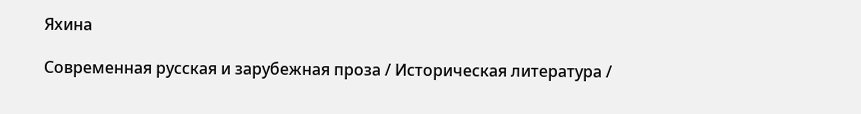Яхина

Современная русская и зарубежная проза / Историческая литература /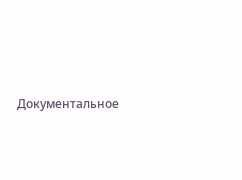Документальное